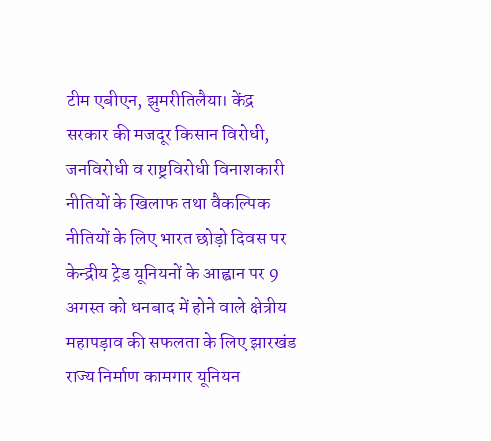टीम एबीएन, झुमरीतिलैया। केंद्र सरकार की मजदूर किसान विरोधी, जनविरोधी व राष्ट्रविरोधी विनाशकारी नीतियों के खिलाफ तथा वैकल्पिक नीतियों के लिए भारत छोड़ो दिवस पर केन्द्रीय ट्रेड यूनियनों के आह्वान पर 9 अगस्त को धनबाद में होने वाले क्षेत्रीय महापड़ाव की सफलता के लिए झारखंड राज्य निर्माण कामगार यूनियन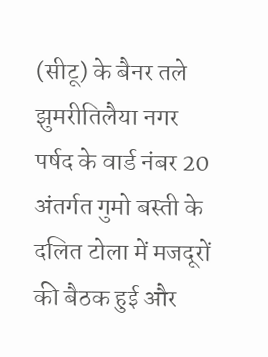(सीटू) के बैनर तले झुमरीतिलैया नगर पर्षद के वार्ड नंबर 20 अंतर्गत गुमो बस्ती के दलित टोला में मजदूरों की बैठक हुई और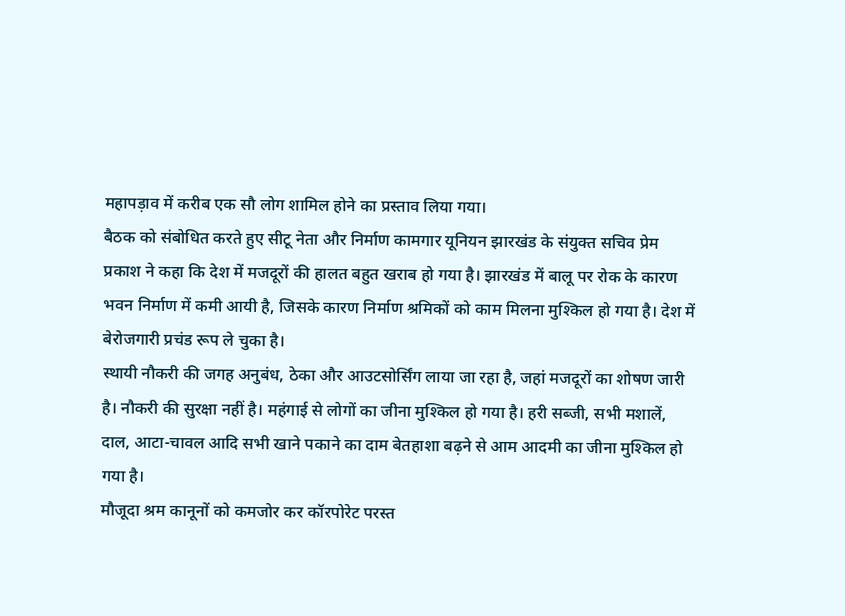महापड़ाव में करीब एक सौ लोग शामिल होने का प्रस्ताव लिया गया।
बैठक को संबोधित करते हुए सीटू नेता और निर्माण कामगार यूनियन झारखंड के संयुक्त सचिव प्रेम प्रकाश ने कहा कि देश में मजदूरों की हालत बहुत खराब हो गया है। झारखंड में बालू पर रोक के कारण भवन निर्माण में कमी आयी है, जिसके कारण निर्माण श्रमिकों को काम मिलना मुश्किल हो गया है। देश में बेरोजगारी प्रचंड रूप ले चुका है।
स्थायी नौकरी की जगह अनुबंध, ठेका और आउटसोर्सिंग लाया जा रहा है, जहां मजदूरों का शोषण जारी है। नौकरी की सुरक्षा नहीं है। महंगाई से लोगों का जीना मुश्किल हो गया है। हरी सब्जी, सभी मशालें, दाल, आटा-चावल आदि सभी खाने पकाने का दाम बेतहाशा बढ़ने से आम आदमी का जीना मुश्किल हो गया है।
मौजूदा श्रम कानूनों को कमजोर कर कॉरपोरेट परस्त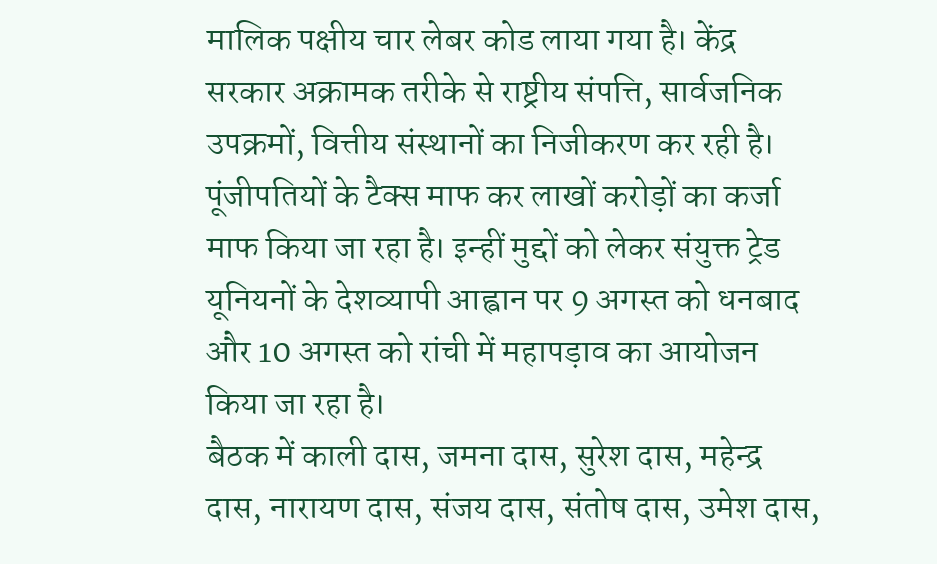मालिक पक्षीय चार लेबर कोड लाया गया है। केंद्र सरकार अक्रामक तरीके से राष्ट्रीय संपत्ति, सार्वजनिक उपक्रमों, वित्तीय संस्थानों का निजीकरण कर रही है। पूंजीपतियों के टैक्स माफ कर लाखों करोड़ों का कर्जा माफ किया जा रहा है। इन्हीं मुद्दों को लेकर संयुक्त ट्रेड यूनियनों के देशव्यापी आह्वान पर 9 अगस्त को धनबाद और 10 अगस्त को रांची में महापड़ाव का आयोजन किया जा रहा है।
बैठक में काली दास, जमना दास, सुरेश दास, महेन्द्र दास, नारायण दास, संजय दास, संतोष दास, उमेश दास,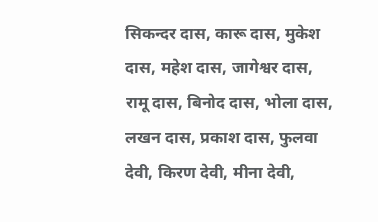सिकन्दर दास, कारू दास, मुकेश दास, महेश दास, जागेश्वर दास, रामू दास, बिनोद दास, भोला दास, लखन दास, प्रकाश दास, फुलवा देवी, किरण देवी, मीना देवी,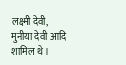लक्ष्मी देवी, मुनीया देवी आदि शामिल थे।